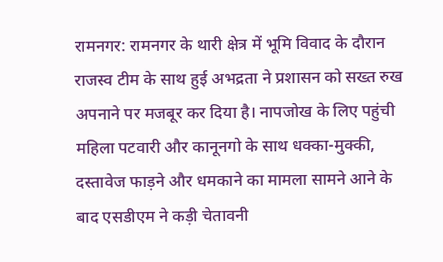रामनगर: रामनगर के थारी क्षेत्र में भूमि विवाद के दौरान राजस्व टीम के साथ हुई अभद्रता ने प्रशासन को सख्त रुख अपनाने पर मजबूर कर दिया है। नापजोख के लिए पहुंची महिला पटवारी और कानूनगो के साथ धक्का-मुक्की, दस्तावेज फाड़ने और धमकाने का मामला सामने आने के बाद एसडीएम ने कड़ी चेतावनी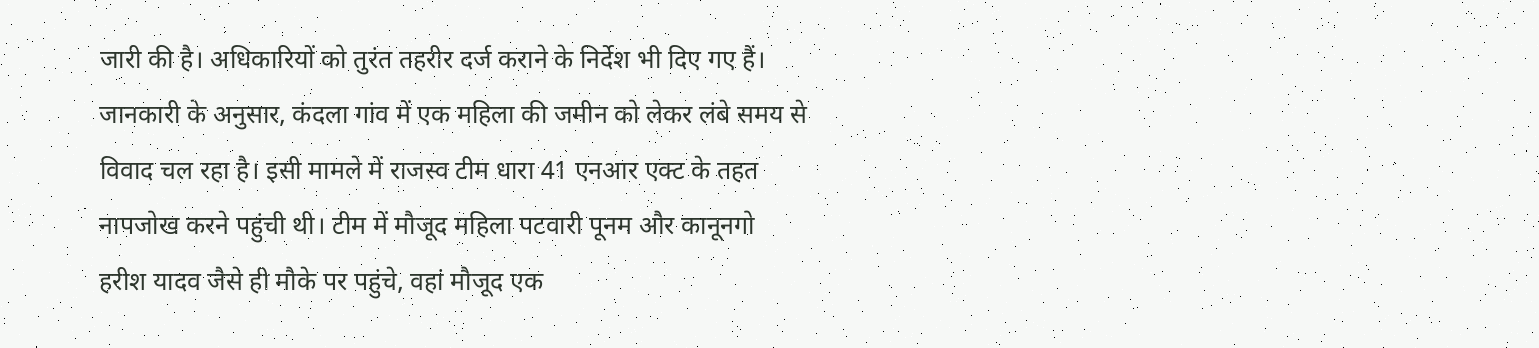जारी की है। अधिकारियों को तुरंत तहरीर दर्ज कराने के निर्देश भी दिए गए हैं।
जानकारी के अनुसार, कंदला गांव में एक महिला की जमीन को लेकर लंबे समय से विवाद चल रहा है। इसी मामले में राजस्व टीम धारा 41 एनआर एक्ट के तहत नापजोख करने पहुंची थी। टीम में मौजूद महिला पटवारी पूनम और कानूनगो हरीश यादव जैसे ही मौके पर पहुंचे, वहां मौजूद एक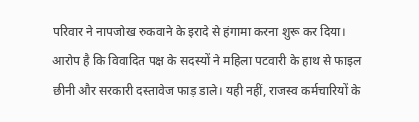परिवार ने नापजोख रुकवाने के इरादे से हंगामा करना शुरू कर दिया।
आरोप है कि विवादित पक्ष के सदस्यों ने महिला पटवारी के हाथ से फाइल छीनी और सरकारी दस्तावेज फाड़ डाले। यही नहीं, राजस्व कर्मचारियों के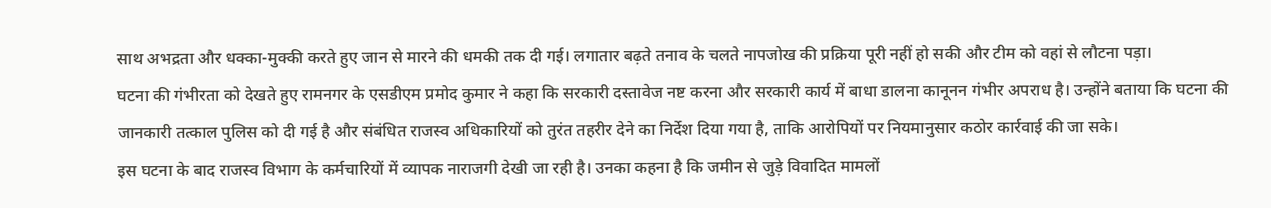साथ अभद्रता और धक्का-मुक्की करते हुए जान से मारने की धमकी तक दी गई। लगातार बढ़ते तनाव के चलते नापजोख की प्रक्रिया पूरी नहीं हो सकी और टीम को वहां से लौटना पड़ा।
घटना की गंभीरता को देखते हुए रामनगर के एसडीएम प्रमोद कुमार ने कहा कि सरकारी दस्तावेज नष्ट करना और सरकारी कार्य में बाधा डालना कानूनन गंभीर अपराध है। उन्होंने बताया कि घटना की जानकारी तत्काल पुलिस को दी गई है और संबंधित राजस्व अधिकारियों को तुरंत तहरीर देने का निर्देश दिया गया है, ताकि आरोपियों पर नियमानुसार कठोर कार्रवाई की जा सके।
इस घटना के बाद राजस्व विभाग के कर्मचारियों में व्यापक नाराजगी देखी जा रही है। उनका कहना है कि जमीन से जुड़े विवादित मामलों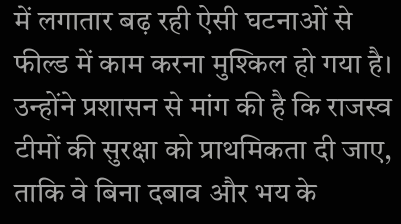में लगातार बढ़ रही ऐसी घटनाओं से फील्ड में काम करना मुश्किल हो गया है। उन्होंने प्रशासन से मांग की है कि राजस्व टीमों की सुरक्षा को प्राथमिकता दी जाए, ताकि वे बिना दबाव और भय के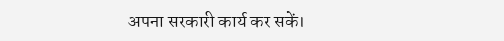अपना सरकारी कार्य कर सकें।